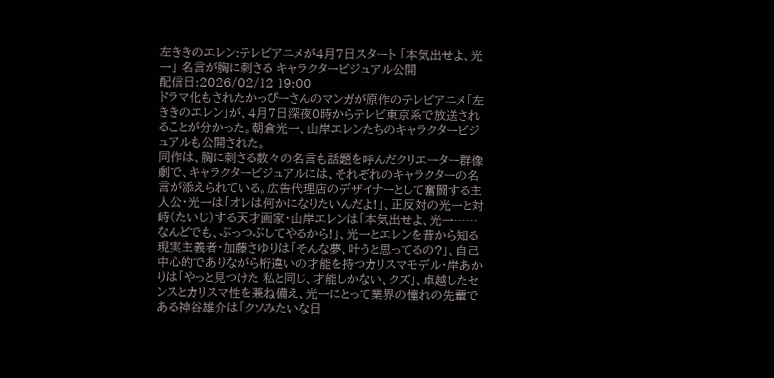左ききのエレン:テレビアニメが4月7日スタート 「本気出せよ、光一」 名言が胸に刺さる キャラクタービジュアル公開
配信日:2026/02/12 19:00
ドラマ化もされたかっぴーさんのマンガが原作のテレビアニメ「左ききのエレン」が、4月7日深夜0時からテレビ東京系で放送されることが分かった。朝倉光一、山岸エレンたちのキャラクタービジュアルも公開された。
同作は、胸に刺さる数々の名言も話題を呼んだクリエーター群像劇で、キャラクタービジュアルには、それぞれのキャラクターの名言が添えられている。広告代理店のデザイナーとして奮闘する主人公・光一は「オレは何かになりたいんだよ!」、正反対の光一と対峙(たいじ)する天才画家・山岸エレンは「本気出せよ、光一……なんどでも、ぶっつぶしてやるから!」、光一とエレンを昔から知る現実主義者・加藤さゆりは「そんな夢、叶うと思ってるの?」、自己中心的でありながら桁違いの才能を持つカリスマモデル・岸あかりは「やっと見つけた 私と同じ、才能しかない、クズ」、卓越したセンスとカリスマ性を兼ね備え、光一にとって業界の憧れの先輩である神谷雄介は「クソみたいな日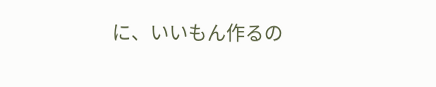に、いいもん作るの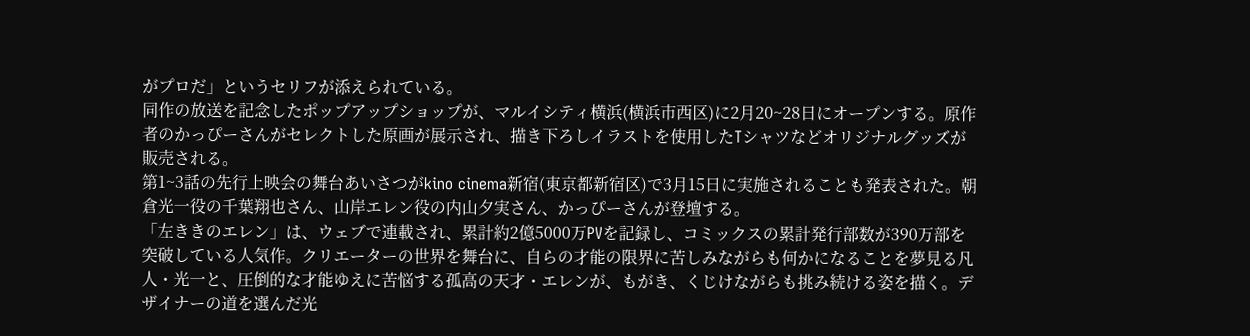がプロだ」というセリフが添えられている。
同作の放送を記念したポップアップショップが、マルイシティ横浜(横浜市西区)に2月20~28日にオープンする。原作者のかっぴーさんがセレクトした原画が展示され、描き下ろしイラストを使用したTシャツなどオリジナルグッズが販売される。
第1~3話の先行上映会の舞台あいさつがkino cinema新宿(東京都新宿区)で3月15日に実施されることも発表された。朝倉光一役の千葉翔也さん、山岸エレン役の内山夕実さん、かっぴーさんが登壇する。
「左ききのエレン」は、ウェブで連載され、累計約2億5000万PVを記録し、コミックスの累計発行部数が390万部を突破している人気作。クリエーターの世界を舞台に、自らの才能の限界に苦しみながらも何かになることを夢見る凡人・光一と、圧倒的な才能ゆえに苦悩する孤高の天才・エレンが、もがき、くじけながらも挑み続ける姿を描く。デザイナーの道を選んだ光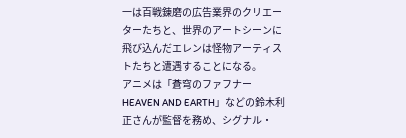一は百戦錬磨の広告業界のクリエーターたちと、世界のアートシーンに飛び込んだエレンは怪物アーティストたちと遭遇することになる。
アニメは「蒼穹のファフナー HEAVEN AND EARTH」などの鈴木利正さんが監督を務め、シグナル・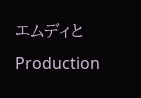エムディとProduction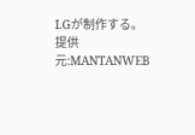I.Gが制作する。
提供元:MANTANWEB